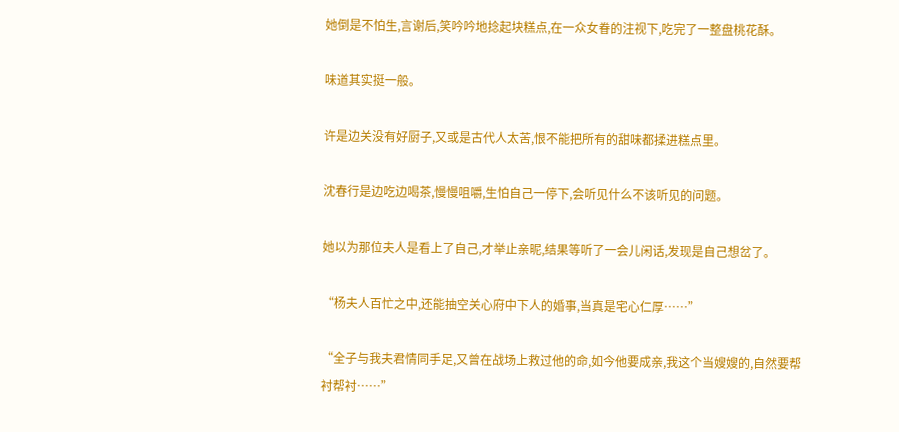她倒是不怕生,言谢后,笑吟吟地捻起块糕点,在一众女眷的注视下,吃完了一整盘桃花酥。

味道其实挺一般。

许是边关没有好厨子,又或是古代人太苦,恨不能把所有的甜味都揉进糕点里。

沈春行是边吃边喝茶,慢慢咀嚼,生怕自己一停下,会听见什么不该听见的问题。

她以为那位夫人是看上了自己,才举止亲昵,结果等听了一会儿闲话,发现是自己想岔了。

“杨夫人百忙之中,还能抽空关心府中下人的婚事,当真是宅心仁厚……”

“全子与我夫君情同手足,又曾在战场上救过他的命,如今他要成亲,我这个当嫂嫂的,自然要帮衬帮衬……”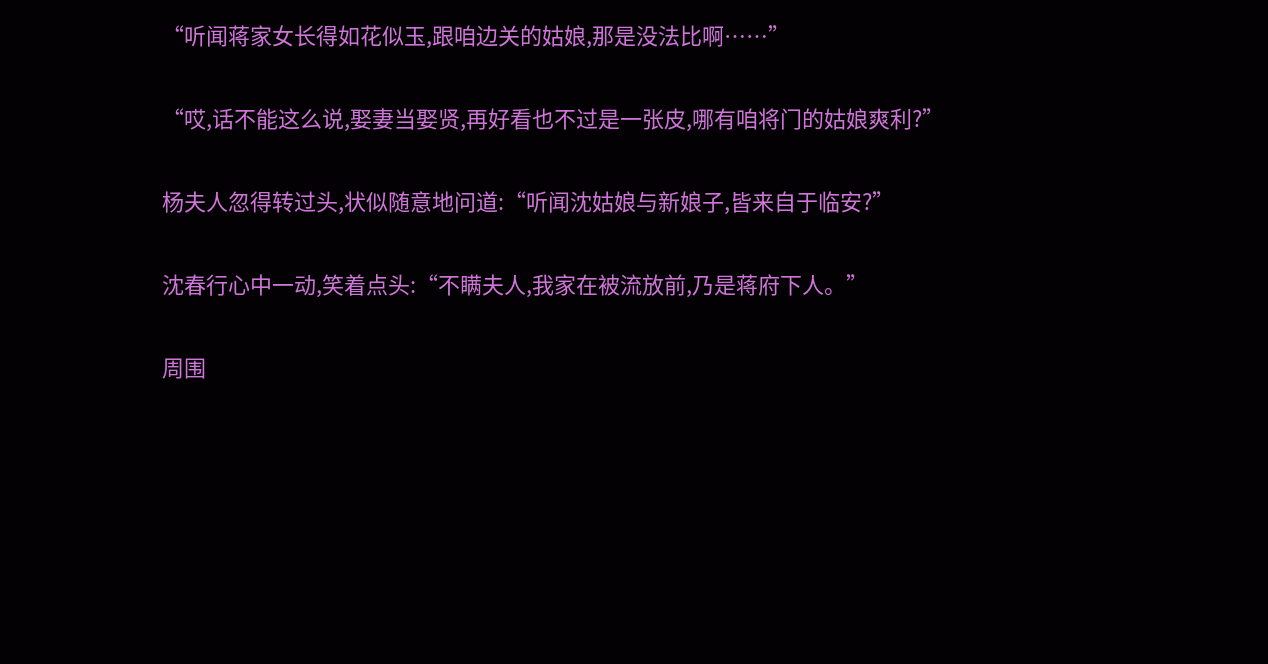“听闻蒋家女长得如花似玉,跟咱边关的姑娘,那是没法比啊……”

“哎,话不能这么说,娶妻当娶贤,再好看也不过是一张皮,哪有咱将门的姑娘爽利?”

杨夫人忽得转过头,状似随意地问道:“听闻沈姑娘与新娘子,皆来自于临安?”

沈春行心中一动,笑着点头:“不瞒夫人,我家在被流放前,乃是蒋府下人。”

周围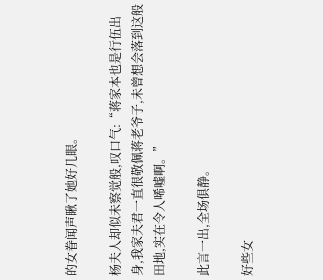的女眷闻声瞅了她好几眼。

杨夫人却似未察觉般,叹口气:“蒋家本也是行伍出身,我家夫君一直很敬佩蒋老爷子,未曾想会落到这般田地,实在令人唏嘘啊。”

此言一出,全场俱静。

好些女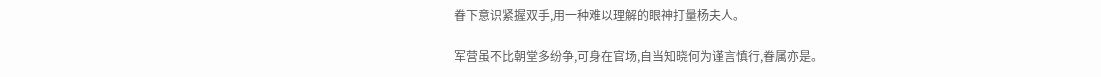眷下意识紧握双手,用一种难以理解的眼神打量杨夫人。

军营虽不比朝堂多纷争,可身在官场,自当知晓何为谨言慎行,眷属亦是。